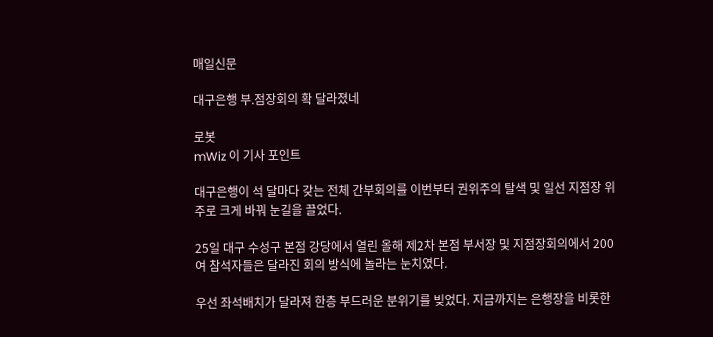매일신문

대구은행 부.점장회의 확 달라졌네

로봇
mWiz 이 기사 포인트

대구은행이 석 달마다 갖는 전체 간부회의를 이번부터 권위주의 탈색 및 일선 지점장 위주로 크게 바꿔 눈길을 끌었다.

25일 대구 수성구 본점 강당에서 열린 올해 제2차 본점 부서장 및 지점장회의에서 200여 참석자들은 달라진 회의 방식에 놀라는 눈치였다.

우선 좌석배치가 달라져 한층 부드러운 분위기를 빚었다. 지금까지는 은행장을 비롯한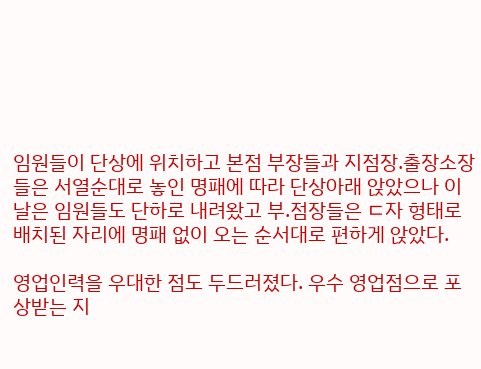임원들이 단상에 위치하고 본점 부장들과 지점장.출장소장들은 서열순대로 놓인 명패에 따라 단상아래 앉았으나 이날은 임원들도 단하로 내려왔고 부.점장들은 ㄷ자 형태로 배치된 자리에 명패 없이 오는 순서대로 편하게 앉았다.

영업인력을 우대한 점도 두드러졌다. 우수 영업점으로 포상받는 지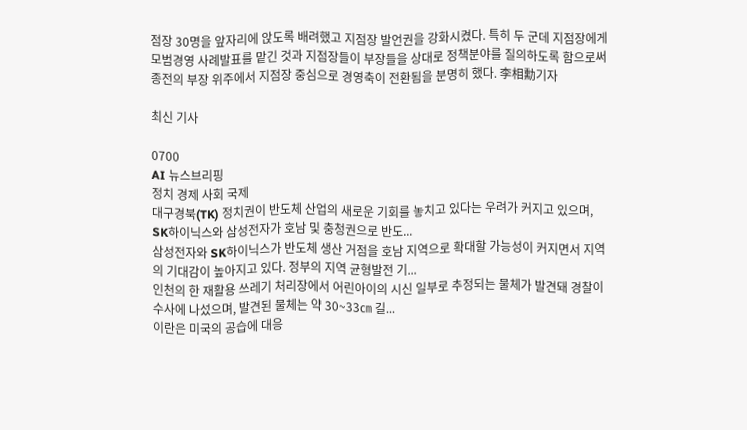점장 30명을 앞자리에 앉도록 배려했고 지점장 발언권을 강화시켰다. 특히 두 군데 지점장에게 모범경영 사례발표를 맡긴 것과 지점장들이 부장들을 상대로 정책분야를 질의하도록 함으로써 종전의 부장 위주에서 지점장 중심으로 경영축이 전환됨을 분명히 했다. 李相勳기자

최신 기사

0700
AI 뉴스브리핑
정치 경제 사회 국제
대구경북(TK) 정치권이 반도체 산업의 새로운 기회를 놓치고 있다는 우려가 커지고 있으며, SK하이닉스와 삼성전자가 호남 및 충청권으로 반도...
삼성전자와 SK하이닉스가 반도체 생산 거점을 호남 지역으로 확대할 가능성이 커지면서 지역의 기대감이 높아지고 있다. 정부의 지역 균형발전 기...
인천의 한 재활용 쓰레기 처리장에서 어린아이의 시신 일부로 추정되는 물체가 발견돼 경찰이 수사에 나섰으며, 발견된 물체는 약 30~33㎝ 길...
이란은 미국의 공습에 대응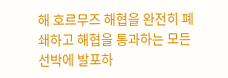해 호르무즈 해협을 완전히 폐쇄하고 해협을 통과하는 모든 선박에 발포하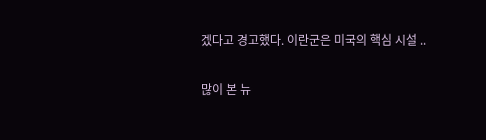겠다고 경고했다. 이란군은 미국의 핵심 시설 ..

많이 본 뉴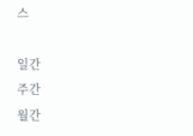스

일간
주간
월간